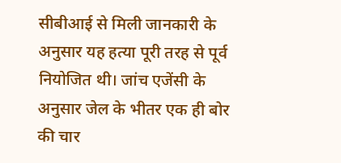सीबीआई से मिली जानकारी के अनुसार यह हत्या पूरी तरह से पूर्व नियोजित थी। जांच एजेंसी के अनुसार जेल के भीतर एक ही बोर की चार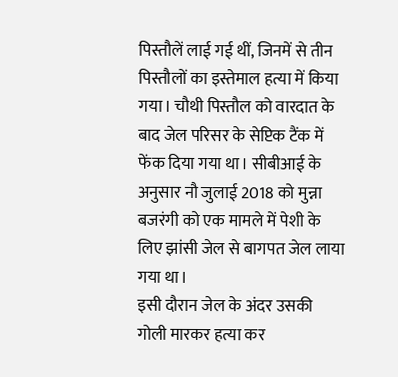पिस्तौलें लाई गई थीं, जिनमें से तीन पिस्तौलों का इस्तेमाल हत्या में किया गया। चौथी पिस्तौल को वारदात के बाद जेल परिसर के सेप्टिक टैंक में फेंक दिया गया था। सीबीआई के अनुसार नौ जुलाई 2018 को मुन्ना बजरंगी को एक मामले में पेशी के लिए झांसी जेल से बागपत जेल लाया गया था।
इसी दौरान जेल के अंदर उसकी गोली मारकर हत्या कर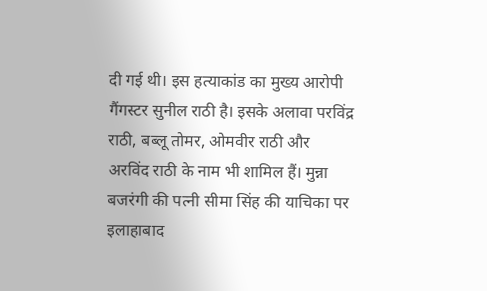दी गई थी। इस हत्याकांड का मुख्य आरोपी गैंगस्टर सुनील राठी है। इसके अलावा परविंद्र राठी, बब्लू तोमर, ओमवीर राठी और अरविंद राठी के नाम भी शामिल हैं। मुन्ना बजरंगी की पत्नी सीमा सिंह की याचिका पर इलाहाबाद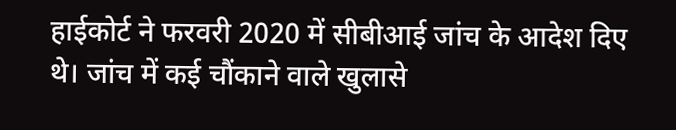हाईकोर्ट ने फरवरी 2020 में सीबीआई जांच के आदेश दिए थे। जांच में कई चौंकाने वाले खुलासे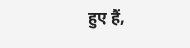हुए हैं,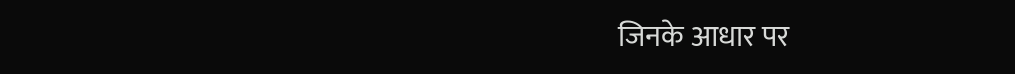जिनके आधार पर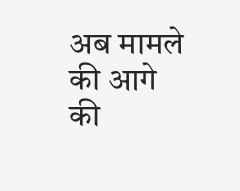अब मामले की आगे की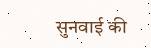सुनवाई की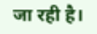जा रही है।